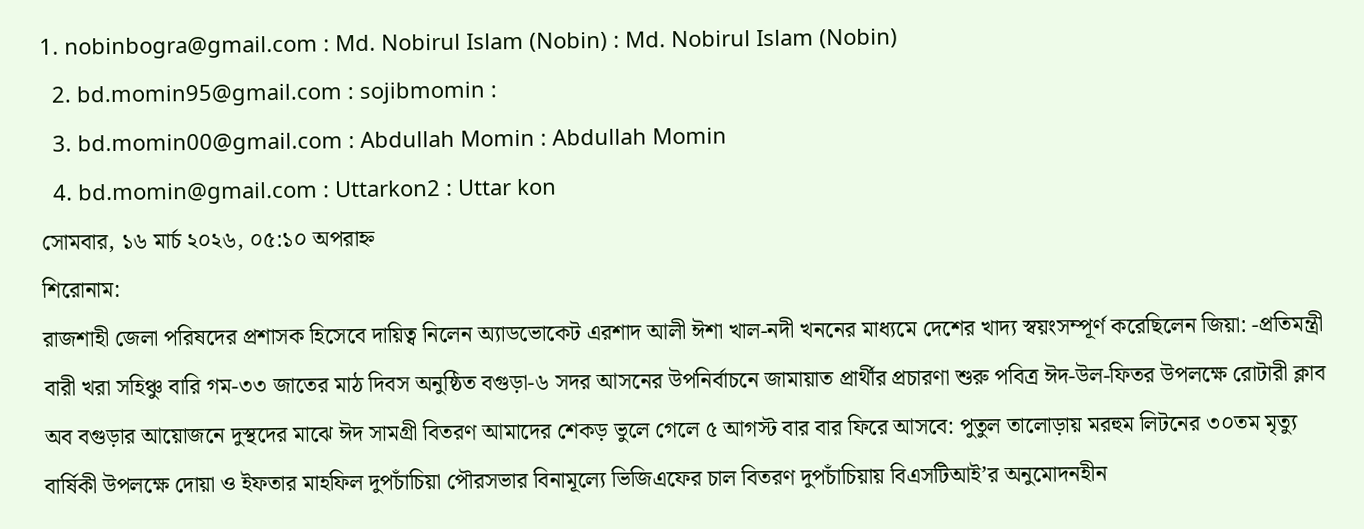1. nobinbogra@gmail.com : Md. Nobirul Islam (Nobin) : Md. Nobirul Islam (Nobin)
  2. bd.momin95@gmail.com : sojibmomin :
  3. bd.momin00@gmail.com : Abdullah Momin : Abdullah Momin
  4. bd.momin@gmail.com : Uttarkon2 : Uttar kon
সোমবার, ১৬ মার্চ ২০২৬, ০৫:১০ অপরাহ্ন
শিরোনাম:
রাজশাহী জেলা পরিষদের প্রশাসক হিসেবে দায়িত্ব নিলেন অ্যাডভোকেট এরশাদ আলী ঈশা খাল-নদী খননের মাধ্যমে দেশের খাদ্য স্বয়ংসম্পূর্ণ করেছিলেন জিয়া: -প্রতিমন্ত্রী বারী খরা সহিঞ্চু বারি গম-৩৩ জাতের মাঠ দিবস অনুষ্ঠিত বগুড়া-৬ সদর আসনের উপনির্বাচনে জামায়াত প্রার্থীর প্রচারণা শুরু পবিত্র ঈদ-উল-ফিতর উপলক্ষে রোটারী ক্লাব অব বগুড়ার আয়োজনে দুস্থদের মাঝে ঈদ সামগ্রী বিতরণ আমাদের শেকড় ভুলে গেলে ৫ আগস্ট বার বার ফিরে আসবে: পুতুল তালোড়ায় মরহুম লিটনের ৩০তম মৃত্যু বার্ষিকী উপলক্ষে দোয়া ও ইফতার মাহফিল দুপচাঁচিয়া পৌরসভার বিনামূল্যে ভিজিএফের চাল বিতরণ দুপচাঁচিয়ায় বিএসটিআই’র অনুমোদনহীন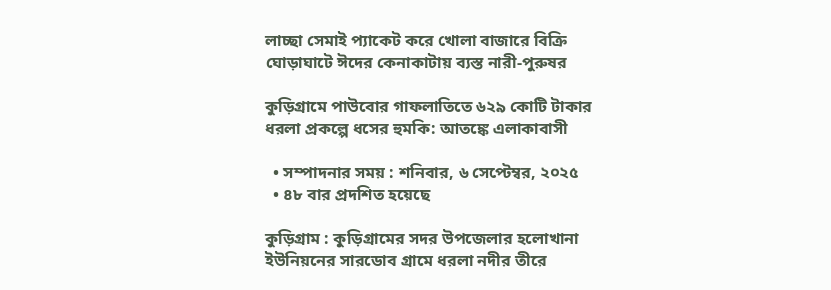লাচ্ছা সেমাই প্যাকেট করে খোলা বাজারে বিক্রি ঘোড়াঘাটে ঈদের কেনাকাটায় ব্যস্ত নারী-পুরুষর

কুড়িগ্রামে পাউবোর গাফলাতিতে ৬২৯ কোটি টাকার ধরলা প্রকল্পে ধসের হুমকি: আতঙ্কে এলাকাবাসী

  • সম্পাদনার সময় : শনিবার, ৬ সেপ্টেম্বর, ২০২৫
  • ৪৮ বার প্রদশিত হয়েছে

কুড়িগ্রাম : কুড়িগ্রামের সদর উপজেলার হলোখানা ইউনিয়নের সারডোব গ্রামে ধরলা নদীর তীরে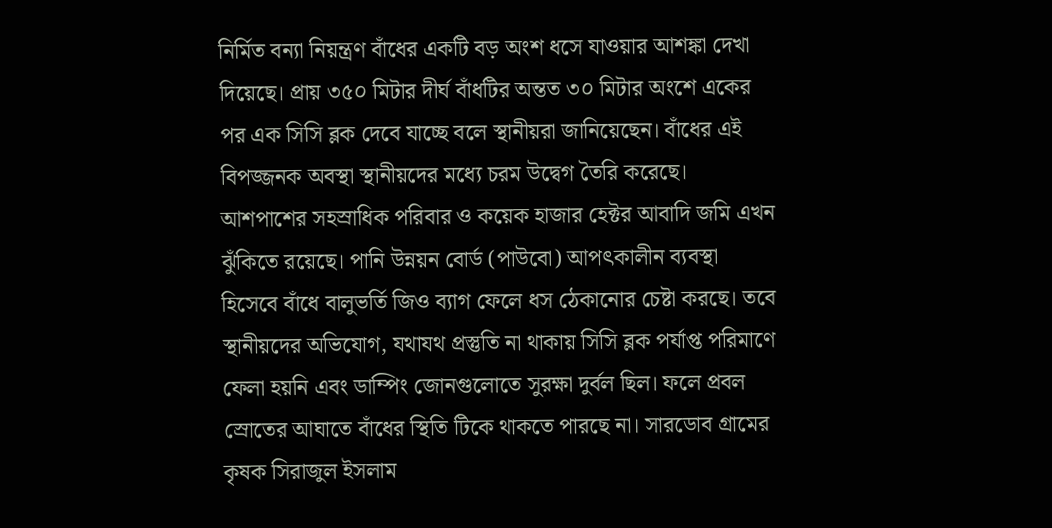নির্মিত বন্যা নিয়ন্ত্রণ বাঁধের একটি বড় অংশ ধসে যাওয়ার আশঙ্কা দেখা দিয়েছে। প্রায় ৩৫০ মিটার দীর্ঘ বাঁধটির অন্তত ৩০ মিটার অংশে একের পর এক সিসি ব্লক দেবে যাচ্ছে বলে স্থানীয়রা জানিয়েছেন। বাঁধের এই বিপজ্জনক অবস্থা স্থানীয়দের মধ্যে চরম উদ্বেগ তৈরি করেছে। আশপাশের সহস্রাধিক পরিবার ও কয়েক হাজার হেক্টর আবাদি জমি এখন ঝুঁকিতে রয়েছে। পানি উন্নয়ন বোর্ড (পাউবো) আপৎকালীন ব্যবস্থা হিসেবে বাঁধে বালুভর্তি জিও ব্যাগ ফেলে ধস ঠেকানোর চেষ্টা করছে। তবে স্থানীয়দের অভিযোগ, যথাযথ প্রস্তুতি না থাকায় সিসি ব্লক পর্যাপ্ত পরিমাণে ফেলা হয়নি এবং ডাম্পিং জোনগুলোতে সুরক্ষা দুর্বল ছিল। ফলে প্রবল স্রোতের আঘাতে বাঁধের স্থিতি টিকে থাকতে পারছে না। সারডোব গ্রামের কৃষক সিরাজুল ইসলাম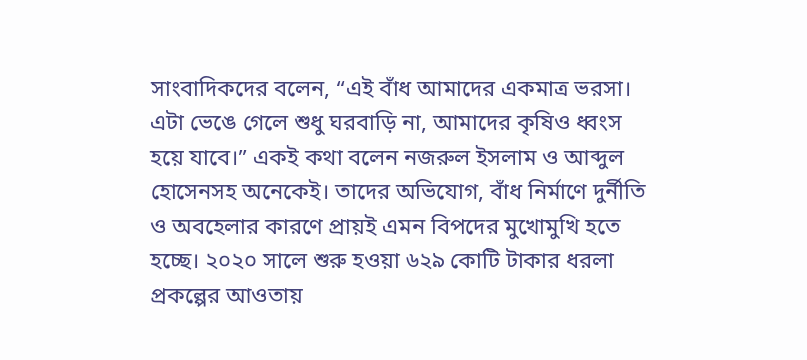সাংবাদিকদের বলেন, “এই বাঁধ আমাদের একমাত্র ভরসা। এটা ভেঙে গেলে শুধু ঘরবাড়ি না, আমাদের কৃষিও ধ্বংস হয়ে যাবে।” একই কথা বলেন নজরুল ইসলাম ও আব্দুল হোসেনসহ অনেকেই। তাদের অভিযোগ, বাঁধ নির্মাণে দুর্নীতি ও অবহেলার কারণে প্রায়ই এমন বিপদের মুখোমুখি হতে হচ্ছে। ২০২০ সালে শুরু হওয়া ৬২৯ কোটি টাকার ধরলা প্রকল্পের আওতায়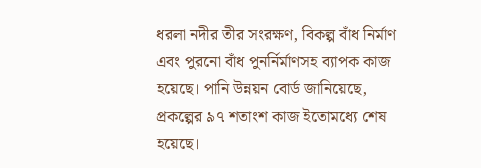ধরলা নদীর তীর সংরক্ষণ, বিকল্প বাঁধ নির্মাণ এবং পুরনো বাঁধ পুনর্নির্মাণসহ ব্যাপক কাজ হয়েছে। পানি উন্নয়ন বোর্ড জানিয়েছে, প্রকল্পের ৯৭ শতাংশ কাজ ইতোমধ্যে শেষ হয়েছে।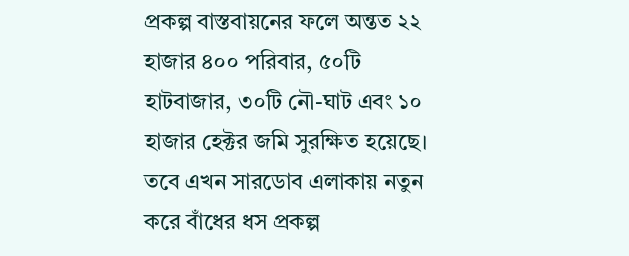প্রকল্প বাস্তবায়নের ফলে অন্তত ২২ হাজার ৪০০ পরিবার, ৫০টি হাটবাজার, ৩০টি নৌ-ঘাট এবং ১০ হাজার হেক্টর জমি সুরক্ষিত হয়েছে। তবে এখন সারডোব এলাকায় নতুন করে বাঁধের ধস প্রকল্প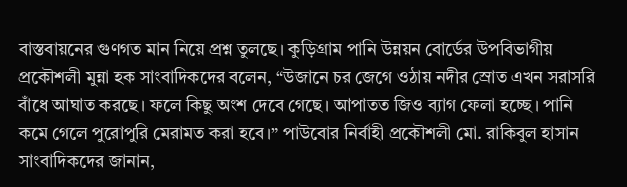বাস্তবায়নের গুণগত মান নিয়ে প্রশ্ন তুলছে। কুড়িগ্রাম পানি উন্নয়ন বোর্ডের উপবিভাগীয় প্রকৌশলী মুন্না হক সাংবাদিকদের বলেন, “উজানে চর জেগে ওঠায় নদীর স্রোত এখন সরাসরি বাঁধে আঘাত করছে। ফলে কিছু অংশ দেবে গেছে। আপাতত জিও ব্যাগ ফেলা হচ্ছে। পানি কমে গেলে পুরোপুরি মেরামত করা হবে।” পাউবোর নির্বাহী প্রকৌশলী মো. রাকিবুল হাসান সাংবাদিকদের জানান,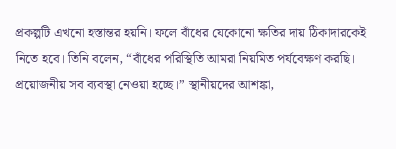প্রকল্পটি এখনো হস্তান্তর হয়নি। ফলে বাঁধের যেকোনো ক্ষতির দায় ঠিকাদারকেই নিতে হবে। তিনি বলেন, “বাঁধের পরিস্থিতি আমরা নিয়মিত পর্যবেক্ষণ করছি। প্রয়োজনীয় সব ব্যবস্থা নেওয়া হচ্ছে।” স্থানীয়দের আশঙ্কা,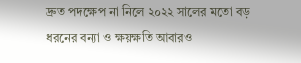দ্রুত পদক্ষেপ না নিলে ২০২২ সালের মতো বড় ধরনের বন্যা ও ক্ষয়ক্ষতি আবারও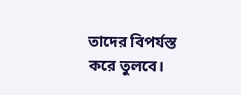তাদের বিপর্যস্ত করে তুলবে।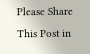Please Share This Post in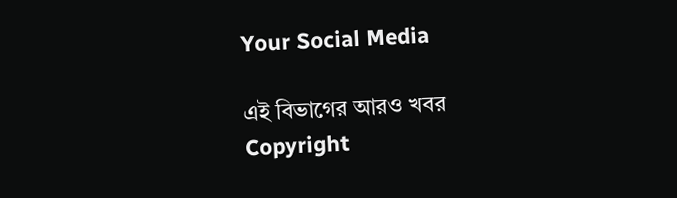Your Social Media

এই বিভাগের আরও খবর
Copyright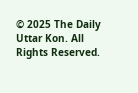© 2025 The Daily Uttar Kon. All Rights Reserved.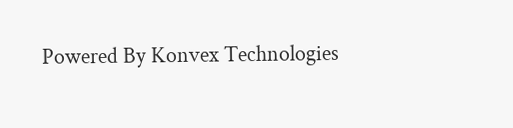Powered By Konvex Technologies